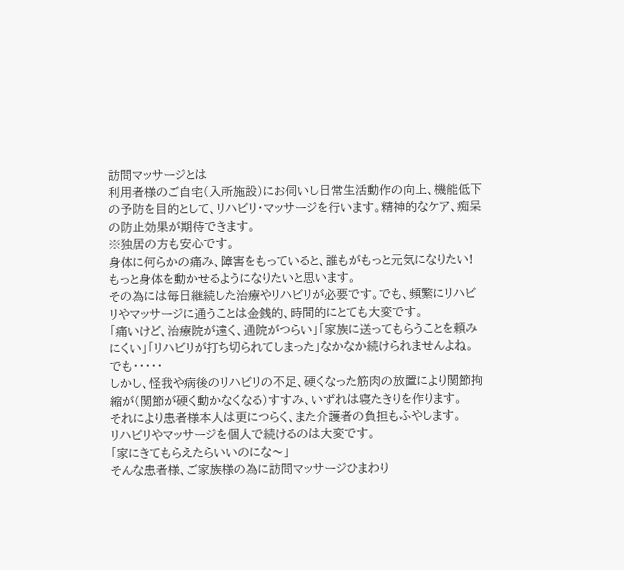訪問マッサージとは
利用者様のご自宅(入所施設)にお伺いし日常生活動作の向上、機能低下の予防を目的として、リハビリ・マッサージを行います。精神的なケア、痴呆の防止効果が期待できます。
※独居の方も安心です。
身体に何らかの痛み、障害をもっていると、誰もがもっと元気になりたい!もっと身体を動かせるようになりたいと思います。
その為には毎日継続した治療やリハビリが必要です。でも、頻繁にリハビリやマッサージに通うことは金銭的、時間的にとても大変です。
「痛いけど、治療院が遠く、通院がつらい」「家族に送ってもらうことを頼みにくい」「リハビリが打ち切られてしまった」なかなか続けられませんよね。でも・・・・・
しかし、怪我や病後のリハビリの不足、硬くなった筋肉の放置により関節拘縮が(関節が硬く動かなくなる)すすみ、いずれは寝たきりを作ります。
それにより患者様本人は更につらく、また介護者の負担もふやします。
リハビリやマッサージを個人で続けるのは大変です。
「家にきてもらえたらいいのにな〜」
そんな患者様、ご家族様の為に訪問マッサージひまわり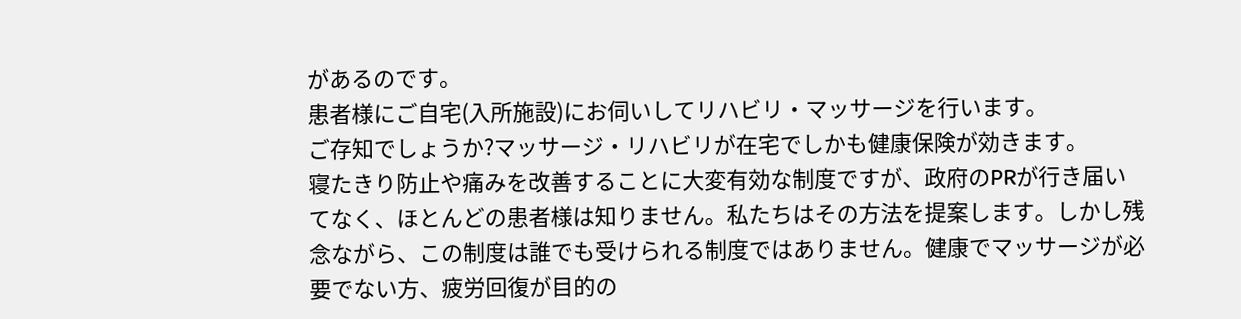があるのです。
患者様にご自宅(入所施設)にお伺いしてリハビリ・マッサージを行います。
ご存知でしょうか?マッサージ・リハビリが在宅でしかも健康保険が効きます。
寝たきり防止や痛みを改善することに大変有効な制度ですが、政府のPRが行き届いてなく、ほとんどの患者様は知りません。私たちはその方法を提案します。しかし残念ながら、この制度は誰でも受けられる制度ではありません。健康でマッサージが必要でない方、疲労回復が目的の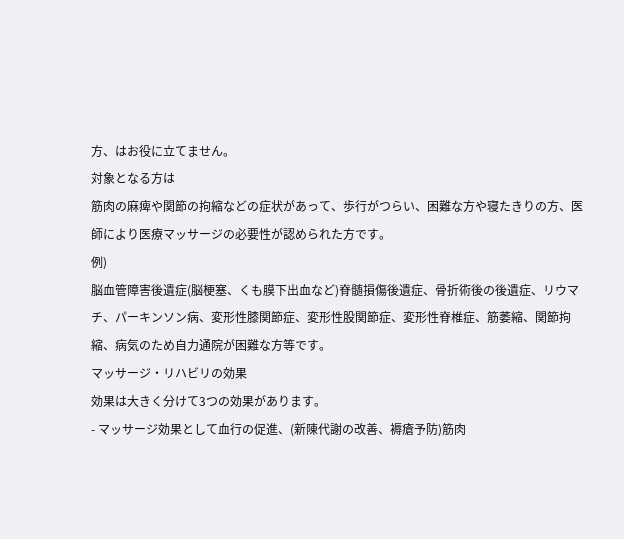方、はお役に立てません。
対象となる方は
筋肉の麻痺や関節の拘縮などの症状があって、歩行がつらい、困難な方や寝たきりの方、医師により医療マッサージの必要性が認められた方です。
例)
脳血管障害後遺症(脳梗塞、くも膜下出血など)脊髄損傷後遺症、骨折術後の後遺症、リウマチ、パーキンソン病、変形性膝関節症、変形性股関節症、変形性脊椎症、筋萎縮、関節拘縮、病気のため自力通院が困難な方等です。
マッサージ・リハビリの効果
効果は大きく分けて3つの効果があります。
- マッサージ効果として血行の促進、(新陳代謝の改善、褥瘡予防)筋肉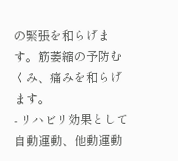の緊張を和らげます。筋萎縮の予防むくみ、痛みを和らげます。
- リハビリ効果として自動運動、他動運動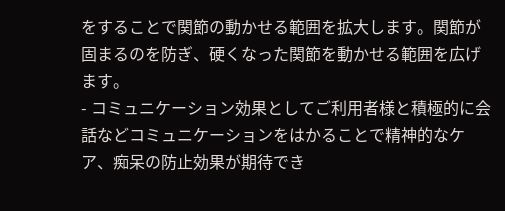をすることで関節の動かせる範囲を拡大します。関節が固まるのを防ぎ、硬くなった関節を動かせる範囲を広げます。
- コミュニケーション効果としてご利用者様と積極的に会話などコミュニケーションをはかることで精神的なケア、痴呆の防止効果が期待でき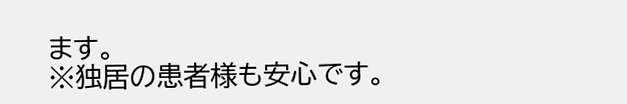ます。
※独居の患者様も安心です。